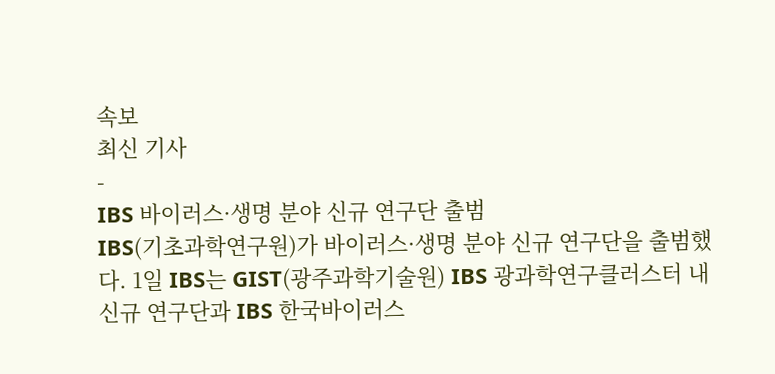속보
최신 기사
-
IBS 바이러스·생명 분야 신규 연구단 출범
IBS(기초과학연구원)가 바이러스·생명 분야 신규 연구단을 출범했다. 1일 IBS는 GIST(광주과학기술원) IBS 광과학연구클러스터 내 신규 연구단과 IBS 한국바이러스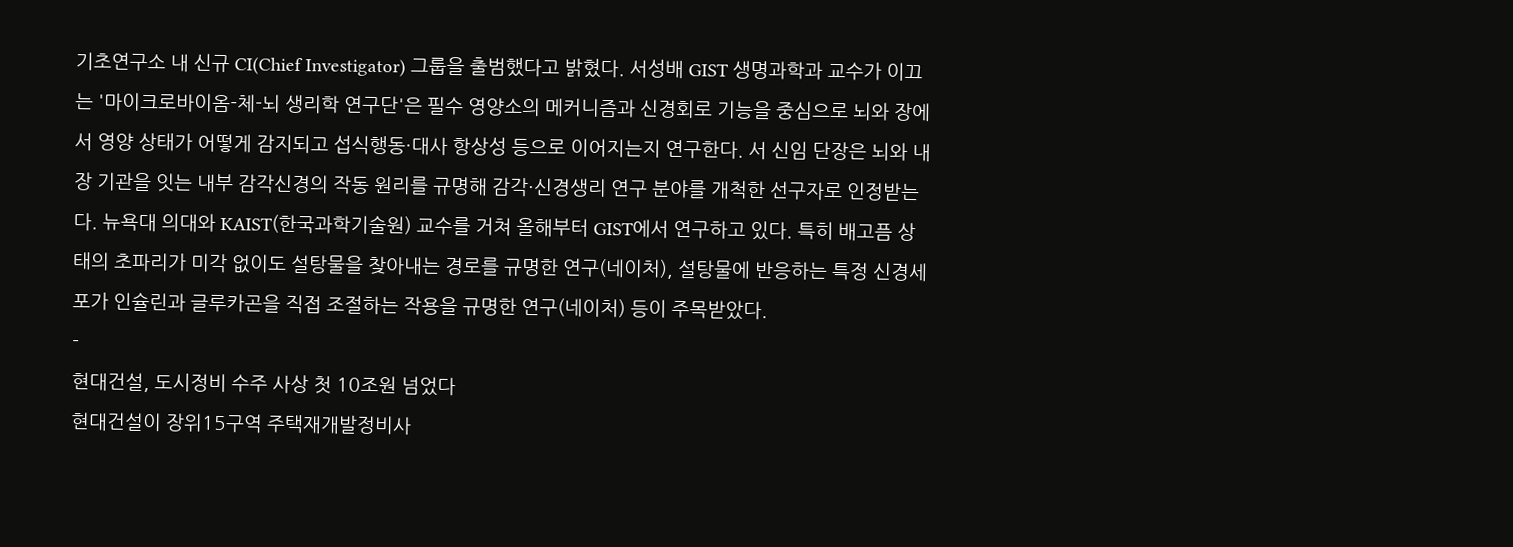기초연구소 내 신규 CI(Chief Investigator) 그룹을 출범했다고 밝혔다. 서성배 GIST 생명과학과 교수가 이끄는 '마이크로바이옴-체-뇌 생리학 연구단'은 필수 영양소의 메커니즘과 신경회로 기능을 중심으로 뇌와 장에서 영양 상태가 어떻게 감지되고 섭식행동·대사 항상성 등으로 이어지는지 연구한다. 서 신임 단장은 뇌와 내장 기관을 잇는 내부 감각신경의 작동 원리를 규명해 감각·신경생리 연구 분야를 개척한 선구자로 인정받는다. 뉴욕대 의대와 KAIST(한국과학기술원) 교수를 거쳐 올해부터 GIST에서 연구하고 있다. 특히 배고픔 상태의 초파리가 미각 없이도 설탕물을 찾아내는 경로를 규명한 연구(네이처), 설탕물에 반응하는 특정 신경세포가 인슐린과 글루카곤을 직접 조절하는 작용을 규명한 연구(네이처) 등이 주목받았다.
-
현대건설, 도시정비 수주 사상 첫 10조원 넘었다
현대건설이 장위15구역 주택재개발정비사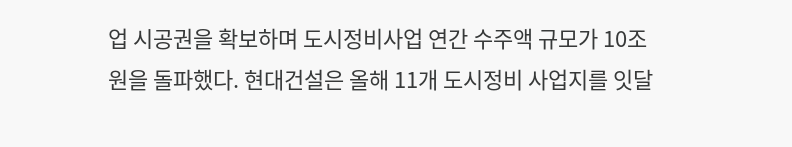업 시공권을 확보하며 도시정비사업 연간 수주액 규모가 10조원을 돌파했다. 현대건설은 올해 11개 도시정비 사업지를 잇달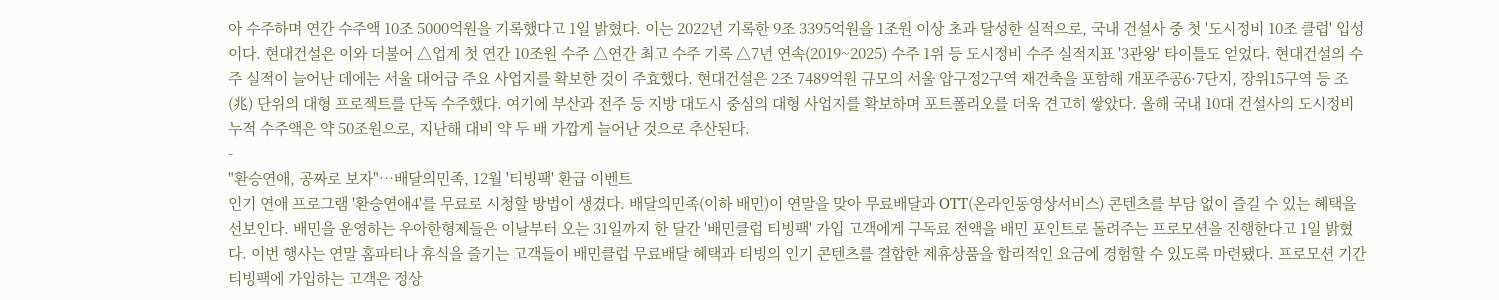아 수주하며 연간 수주액 10조 5000억원을 기록했다고 1일 밝혔다. 이는 2022년 기록한 9조 3395억원을 1조원 이상 초과 달성한 실적으로, 국내 건설사 중 첫 '도시정비 10조 클럽' 입성이다. 현대건설은 이와 더불어 △업계 첫 연간 10조원 수주 △연간 최고 수주 기록 △7년 연속(2019~2025) 수주 1위 등 도시정비 수주 실적지표 '3관왕' 타이틀도 얻었다. 현대건설의 수주 실적이 늘어난 데에는 서울 대어급 주요 사업지를 확보한 것이 주효했다. 현대건설은 2조 7489억원 규모의 서울 압구정2구역 재건축을 포함해 개포주공6·7단지, 장위15구역 등 조(兆) 단위의 대형 프로젝트를 단독 수주했다. 여기에 부산과 전주 등 지방 대도시 중심의 대형 사업지를 확보하며 포트폴리오를 더욱 견고히 쌓았다. 올해 국내 10대 건설사의 도시정비 누적 수주액은 약 50조원으로, 지난해 대비 약 두 배 가깝게 늘어난 것으로 추산된다.
-
"환승연애, 공짜로 보자"…배달의민족, 12월 '티빙팩' 환급 이벤트
인기 연애 프로그램 '환승연애4'를 무료로 시청할 방법이 생겼다. 배달의민족(이하 배민)이 연말을 맞아 무료배달과 OTT(온라인동영상서비스) 콘텐츠를 부담 없이 즐길 수 있는 혜택을 선보인다. 배민을 운영하는 우아한형제들은 이날부터 오는 31일까지 한 달간 '배민클럽 티빙팩' 가입 고객에게 구독료 전액을 배민 포인트로 돌려주는 프로모션을 진행한다고 1일 밝혔다. 이번 행사는 연말 홈파티나 휴식을 즐기는 고객들이 배민클럽 무료배달 혜택과 티빙의 인기 콘텐츠를 결합한 제휴상품을 합리적인 요금에 경험할 수 있도록 마련됐다. 프로모션 기간 티빙팩에 가입하는 고객은 정상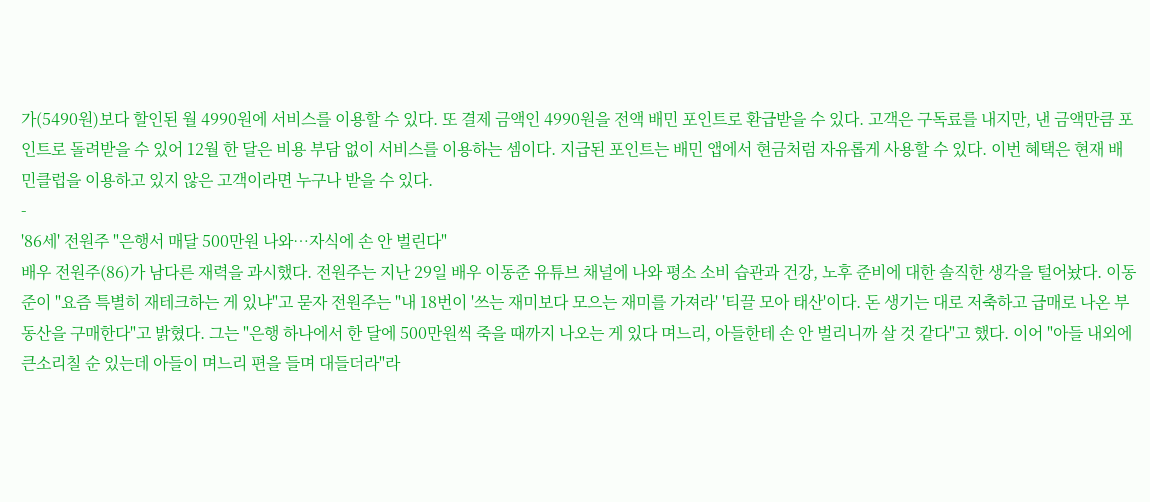가(5490원)보다 할인된 월 4990원에 서비스를 이용할 수 있다. 또 결제 금액인 4990원을 전액 배민 포인트로 환급받을 수 있다. 고객은 구독료를 내지만, 낸 금액만큼 포인트로 돌려받을 수 있어 12월 한 달은 비용 부담 없이 서비스를 이용하는 셈이다. 지급된 포인트는 배민 앱에서 현금처럼 자유롭게 사용할 수 있다. 이번 혜택은 현재 배민클럽을 이용하고 있지 않은 고객이라면 누구나 받을 수 있다.
-
'86세' 전원주 "은행서 매달 500만원 나와…자식에 손 안 벌린다"
배우 전원주(86)가 남다른 재력을 과시했다. 전원주는 지난 29일 배우 이동준 유튜브 채널에 나와 평소 소비 습관과 건강, 노후 준비에 대한 솔직한 생각을 털어놨다. 이동준이 "요즘 특별히 재테크하는 게 있냐"고 묻자 전원주는 "내 18번이 '쓰는 재미보다 모으는 재미를 가져라' '티끌 모아 태산'이다. 돈 생기는 대로 저축하고 급매로 나온 부동산을 구매한다"고 밝혔다. 그는 "은행 하나에서 한 달에 500만원씩 죽을 때까지 나오는 게 있다 며느리, 아들한테 손 안 벌리니까 살 것 같다"고 했다. 이어 "아들 내외에 큰소리칠 순 있는데 아들이 며느리 편을 들며 대들더라"라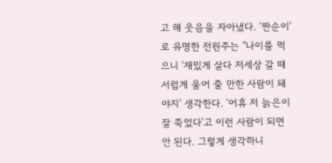고 해 웃음을 자아냈다. '짠순이'로 유명한 전원주는 "나이를 먹으니 '재밌게 살다 저세상 갈 때 서럽게 울어 줄 만한 사람이 돼야지' 생각한다. '어휴 저 늙은이 잘 죽었다'고 이런 사람이 되면 안 된다. 그렇게 생각하니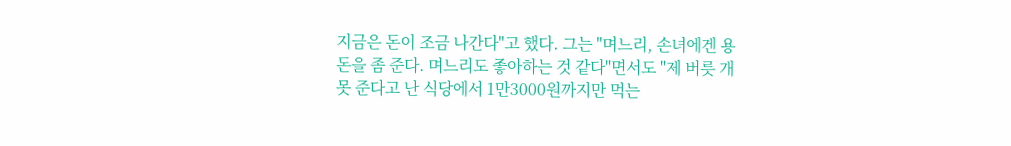지금은 돈이 조금 나간다"고 했다. 그는 "며느리, 손녀에겐 용돈을 좀 준다. 며느리도 좋아하는 것 같다"면서도 "제 버릇 개 못 준다고 난 식당에서 1만3000원까지만 먹는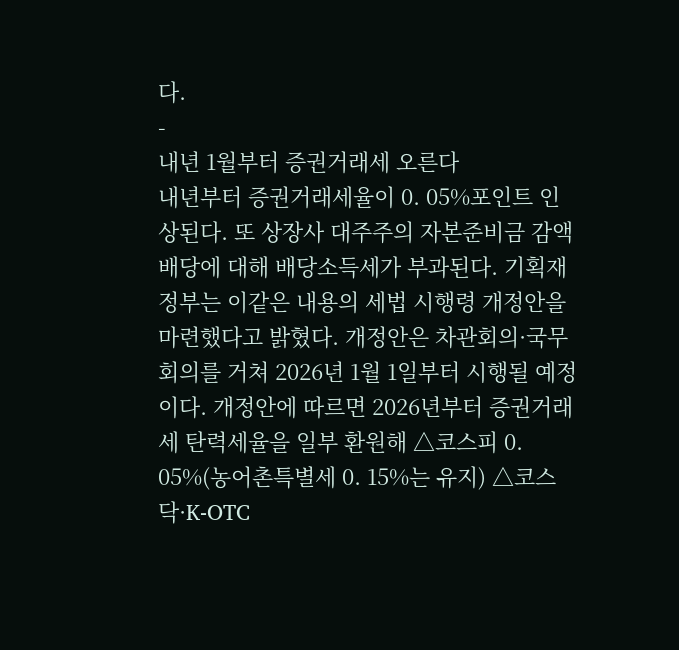다.
-
내년 1월부터 증권거래세 오른다
내년부터 증권거래세율이 0. 05%포인트 인상된다. 또 상장사 대주주의 자본준비금 감액배당에 대해 배당소득세가 부과된다. 기획재정부는 이같은 내용의 세법 시행령 개정안을 마련했다고 밝혔다. 개정안은 차관회의·국무회의를 거쳐 2026년 1월 1일부터 시행될 예정이다. 개정안에 따르면 2026년부터 증권거래세 탄력세율을 일부 환원해 △코스피 0. 05%(농어촌특별세 0. 15%는 유지) △코스닥·K-OTC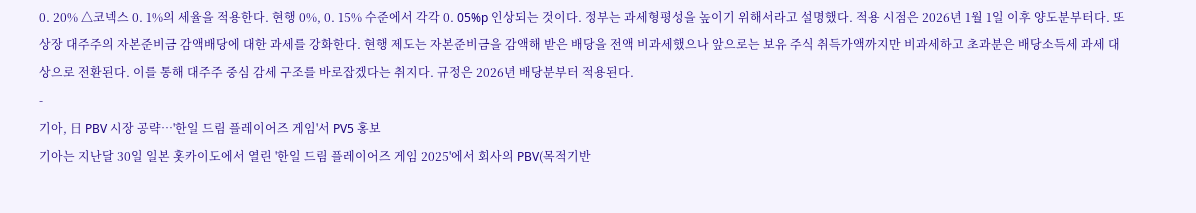0. 20% △코넥스 0. 1%의 세율을 적용한다. 현행 0%, 0. 15% 수준에서 각각 0. 05%p 인상되는 것이다. 정부는 과세형평성을 높이기 위해서라고 설명했다. 적용 시점은 2026년 1월 1일 이후 양도분부터다. 또 상장 대주주의 자본준비금 감액배당에 대한 과세를 강화한다. 현행 제도는 자본준비금을 감액해 받은 배당을 전액 비과세했으나 앞으로는 보유 주식 취득가액까지만 비과세하고 초과분은 배당소득세 과세 대상으로 전환된다. 이를 통해 대주주 중심 감세 구조를 바로잡겠다는 취지다. 규정은 2026년 배당분부터 적용된다.
-
기아, 日 PBV 시장 공략…'한일 드림 플레이어즈 게임'서 PV5 홍보
기아는 지난달 30일 일본 홋카이도에서 열린 '한일 드림 플레이어즈 게임 2025'에서 회사의 PBV(목적기반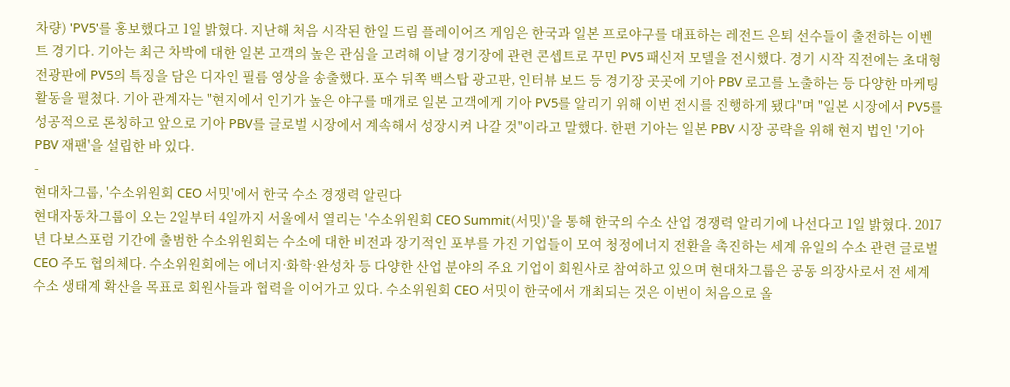차량) 'PV5'를 홍보했다고 1일 밝혔다. 지난해 처음 시작된 한일 드림 플레이어즈 게임은 한국과 일본 프로야구를 대표하는 레전드 은퇴 선수들이 출전하는 이벤트 경기다. 기아는 최근 차박에 대한 일본 고객의 높은 관심을 고려해 이날 경기장에 관련 콘셉트로 꾸민 PV5 패신저 모델을 전시했다. 경기 시작 직전에는 초대형 전광판에 PV5의 특징을 담은 디자인 필름 영상을 송출했다. 포수 뒤쪽 백스탑 광고판, 인터뷰 보드 등 경기장 곳곳에 기아 PBV 로고를 노출하는 등 다양한 마케팅 활동을 펼쳤다. 기아 관계자는 "현지에서 인기가 높은 야구를 매개로 일본 고객에게 기아 PV5를 알리기 위해 이번 전시를 진행하게 됐다"며 "일본 시장에서 PV5를 성공적으로 론칭하고 앞으로 기아 PBV를 글로벌 시장에서 계속해서 성장시켜 나갈 것"이라고 말했다. 한편 기아는 일본 PBV 시장 공략을 위해 현지 법인 '기아 PBV 재팬'을 설립한 바 있다.
-
현대차그룹, '수소위원회 CEO 서밋'에서 한국 수소 경쟁력 알린다
현대자동차그룹이 오는 2일부터 4일까지 서울에서 열리는 '수소위원회 CEO Summit(서밋)'을 통해 한국의 수소 산업 경쟁력 알리기에 나선다고 1일 밝혔다. 2017년 다보스포럼 기간에 출범한 수소위원회는 수소에 대한 비전과 장기적인 포부를 가진 기업들이 모여 청정에너지 전환을 촉진하는 세계 유일의 수소 관련 글로벌 CEO 주도 협의체다. 수소위원회에는 에너지·화학·완성차 등 다양한 산업 분야의 주요 기업이 회원사로 참여하고 있으며 현대차그룹은 공동 의장사로서 전 세계 수소 생태계 확산을 목표로 회원사들과 협력을 이어가고 있다. 수소위원회 CEO 서밋이 한국에서 개최되는 것은 이번이 처음으로 올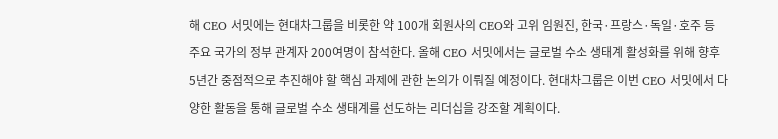해 CEO 서밋에는 현대차그룹을 비롯한 약 100개 회원사의 CEO와 고위 임원진, 한국·프랑스·독일·호주 등 주요 국가의 정부 관계자 200여명이 참석한다. 올해 CEO 서밋에서는 글로벌 수소 생태계 활성화를 위해 향후 5년간 중점적으로 추진해야 할 핵심 과제에 관한 논의가 이뤄질 예정이다. 현대차그룹은 이번 CEO 서밋에서 다양한 활동을 통해 글로벌 수소 생태계를 선도하는 리더십을 강조할 계획이다.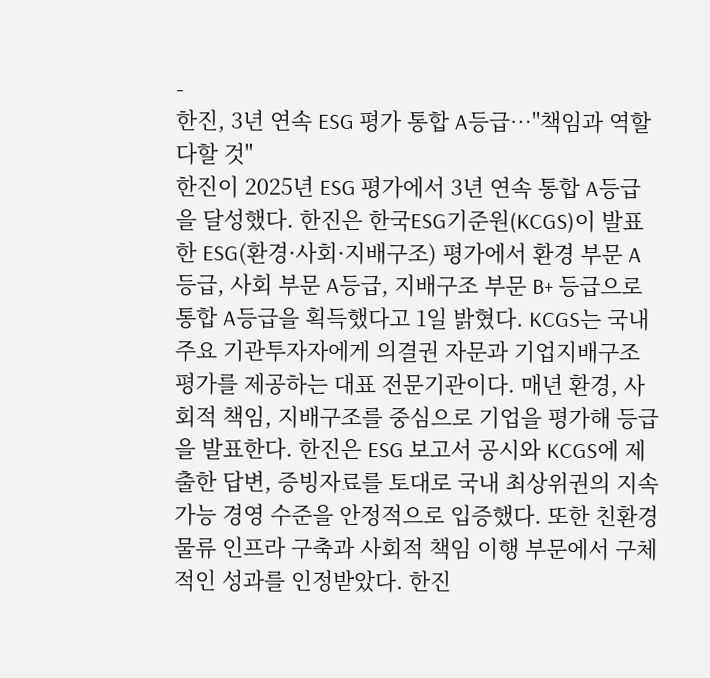-
한진, 3년 연속 ESG 평가 통합 A등급…"책임과 역할 다할 것"
한진이 2025년 ESG 평가에서 3년 연속 통합 A등급을 달성했다. 한진은 한국ESG기준원(KCGS)이 발표한 ESG(환경·사회·지배구조) 평가에서 환경 부문 A등급, 사회 부문 A등급, 지배구조 부문 B+ 등급으로 통합 A등급을 획득했다고 1일 밝혔다. KCGS는 국내 주요 기관투자자에게 의결권 자문과 기업지배구조 평가를 제공하는 대표 전문기관이다. 매년 환경, 사회적 책임, 지배구조를 중심으로 기업을 평가해 등급을 발표한다. 한진은 ESG 보고서 공시와 KCGS에 제출한 답변, 증빙자료를 토대로 국내 최상위권의 지속 가능 경영 수준을 안정적으로 입증했다. 또한 친환경 물류 인프라 구축과 사회적 책임 이행 부문에서 구체적인 성과를 인정받았다. 한진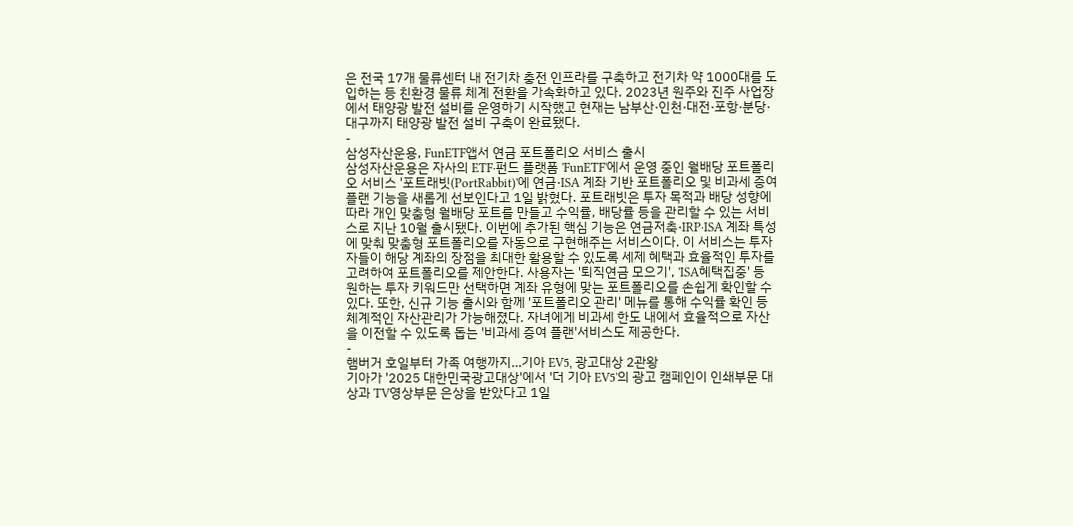은 전국 17개 물류센터 내 전기차 충전 인프라를 구축하고 전기차 약 1000대를 도입하는 등 친환경 물류 체계 전환을 가속화하고 있다. 2023년 원주와 진주 사업장에서 태양광 발전 설비를 운영하기 시작했고 현재는 남부산·인천·대전·포항·분당·대구까지 태양광 발전 설비 구축이 완료됐다.
-
삼성자산운용, FunETF앱서 연금 포트폴리오 서비스 출시
삼성자산운용은 자사의 ETF·펀드 플랫폼 'FunETF'에서 운영 중인 월배당 포트폴리오 서비스 '포트래빗(PortRabbit)'에 연금·ISA 계좌 기반 포트폴리오 및 비과세 증여 플랜 기능을 새롭게 선보인다고 1일 밝혔다. 포트래빗은 투자 목적과 배당 성향에 따라 개인 맞춤형 월배당 포트를 만들고 수익률, 배당률 등을 관리할 수 있는 서비스로 지난 10월 출시됐다. 이번에 추가된 핵심 기능은 연금저축·IRP·ISA 계좌 특성에 맞춰 맞춤형 포트폴리오를 자동으로 구현해주는 서비스이다. 이 서비스는 투자자들이 해당 계좌의 장점을 최대한 활용할 수 있도록 세제 혜택과 효율적인 투자를 고려하여 포트폴리오를 제안한다. 사용자는 '퇴직연금 모으기', 'ISA혜택집중' 등 원하는 투자 키워드만 선택하면 계좌 유형에 맞는 포트폴리오를 손쉽게 확인할 수 있다. 또한, 신규 기능 출시와 함께 '포트폴리오 관리' 메뉴를 통해 수익률 확인 등 체계적인 자산관리가 가능해졌다. 자녀에게 비과세 한도 내에서 효율적으로 자산을 이전할 수 있도록 돕는 '비과세 증여 플랜'서비스도 제공한다.
-
햄버거 호일부터 가족 여행까지…기아 EV5, 광고대상 2관왕
기아가 '2025 대한민국광고대상'에서 '더 기아 EV5'의 광고 캠페인이 인쇄부문 대상과 TV영상부문 은상을 받았다고 1일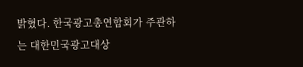밝혔다. 한국광고총연합회가 주관하는 대한민국광고대상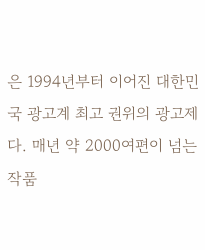은 1994년부터 이어진 대한민국 광고계 최고 권위의 광고제다. 매년 약 2000여편이 넘는 작품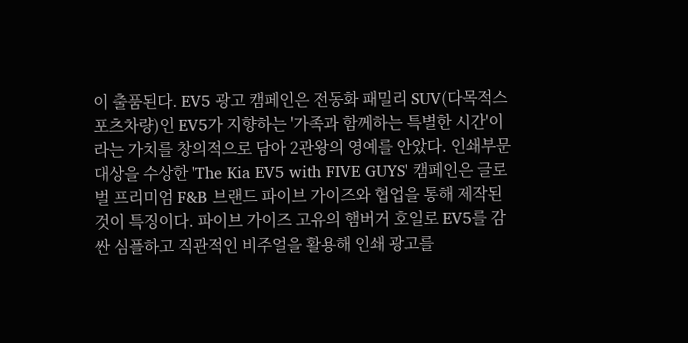이 출품된다. EV5 광고 캠페인은 전동화 패밀리 SUV(다목적스포츠차량)인 EV5가 지향하는 '가족과 함께하는 특별한 시간'이라는 가치를 창의적으로 담아 2관왕의 영예를 안았다. 인쇄부문 대상을 수상한 'The Kia EV5 with FIVE GUYS' 캠페인은 글로벌 프리미엄 F&B 브랜드 파이브 가이즈와 협업을 통해 제작된 것이 특징이다. 파이브 가이즈 고유의 햄버거 호일로 EV5를 감싼 심플하고 직관적인 비주얼을 활용해 인쇄 광고를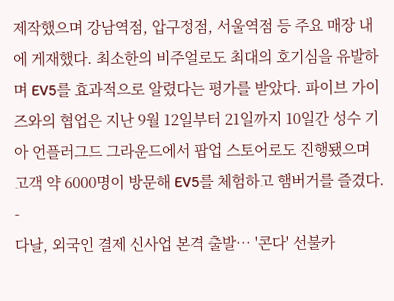제작했으며 강남역점, 압구정점, 서울역점 등 주요 매장 내에 게재했다. 최소한의 비주얼로도 최대의 호기심을 유발하며 EV5를 효과적으로 알렸다는 평가를 받았다. 파이브 가이즈와의 협업은 지난 9월 12일부터 21일까지 10일간 성수 기아 언플러그드 그라운드에서 팝업 스토어로도 진행됐으며 고객 약 6000명이 방문해 EV5를 체험하고 햄버거를 즐겼다.
-
다날, 외국인 결제 신사업 본격 출발… '콘다' 선불카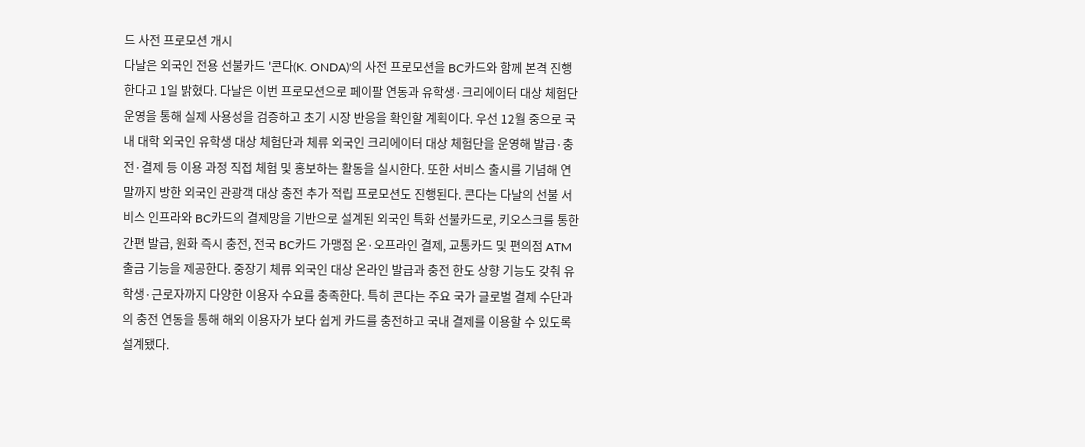드 사전 프로모션 개시
다날은 외국인 전용 선불카드 '콘다(K. ONDA)'의 사전 프로모션을 BC카드와 함께 본격 진행한다고 1일 밝혔다. 다날은 이번 프로모션으로 페이팔 연동과 유학생·크리에이터 대상 체험단 운영을 통해 실제 사용성을 검증하고 초기 시장 반응을 확인할 계획이다. 우선 12월 중으로 국내 대학 외국인 유학생 대상 체험단과 체류 외국인 크리에이터 대상 체험단을 운영해 발급·충전·결제 등 이용 과정 직접 체험 및 홍보하는 활동을 실시한다. 또한 서비스 출시를 기념해 연말까지 방한 외국인 관광객 대상 충전 추가 적립 프로모션도 진행된다. 콘다는 다날의 선불 서비스 인프라와 BC카드의 결제망을 기반으로 설계된 외국인 특화 선불카드로, 키오스크를 통한 간편 발급, 원화 즉시 충전, 전국 BC카드 가맹점 온·오프라인 결제, 교통카드 및 편의점 ATM 출금 기능을 제공한다. 중장기 체류 외국인 대상 온라인 발급과 충전 한도 상향 기능도 갖춰 유학생·근로자까지 다양한 이용자 수요를 충족한다. 특히 콘다는 주요 국가 글로벌 결제 수단과의 충전 연동을 통해 해외 이용자가 보다 쉽게 카드를 충전하고 국내 결제를 이용할 수 있도록 설계됐다.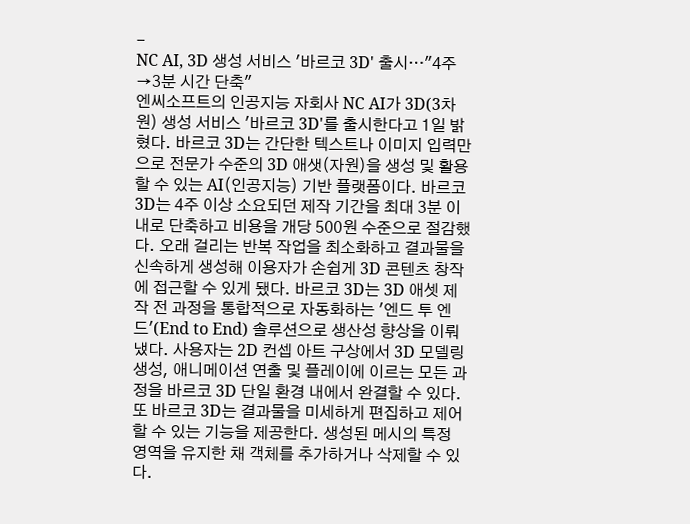-
NC AI, 3D 생성 서비스 '바르코 3D' 출시…"4주→3분 시간 단축"
엔씨소프트의 인공지능 자회사 NC AI가 3D(3차원) 생성 서비스 '바르코 3D'를 출시한다고 1일 밝혔다. 바르코 3D는 간단한 텍스트나 이미지 입력만으로 전문가 수준의 3D 애샛(자원)을 생성 및 활용할 수 있는 AI(인공지능) 기반 플랫폼이다. 바르코 3D는 4주 이상 소요되던 제작 기간을 최대 3분 이내로 단축하고 비용을 개당 500원 수준으로 절감했다. 오래 걸리는 반복 작업을 최소화하고 결과물을 신속하게 생성해 이용자가 손쉽게 3D 콘텐츠 창작에 접근할 수 있게 됐다. 바르코 3D는 3D 애셋 제작 전 과정을 통합적으로 자동화하는 '엔드 투 엔드'(End to End) 솔루션으로 생산성 향상을 이뤄냈다. 사용자는 2D 컨셉 아트 구상에서 3D 모델링 생성, 애니메이션 연출 및 플레이에 이르는 모든 과정을 바르코 3D 단일 환경 내에서 완결할 수 있다. 또 바르코 3D는 결과물을 미세하게 편집하고 제어할 수 있는 기능을 제공한다. 생성된 메시의 특정 영역을 유지한 채 객체를 추가하거나 삭제할 수 있다.